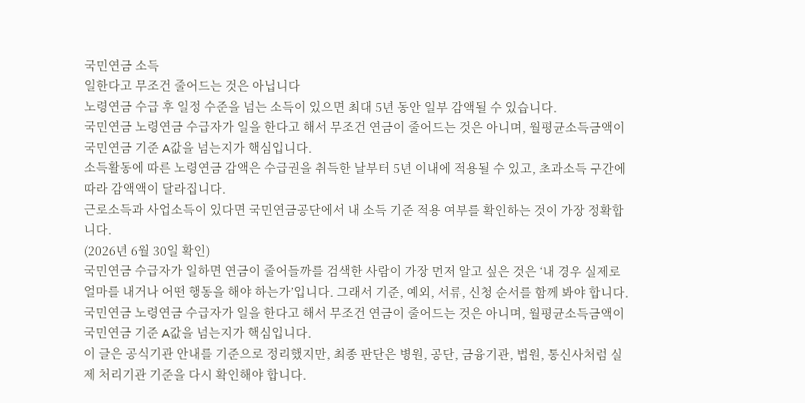국민연금 소득
일한다고 무조건 줄어드는 것은 아닙니다
노령연금 수급 후 일정 수준을 넘는 소득이 있으면 최대 5년 동안 일부 감액될 수 있습니다.
국민연금 노령연금 수급자가 일을 한다고 해서 무조건 연금이 줄어드는 것은 아니며, 월평균소득금액이 국민연금 기준 A값을 넘는지가 핵심입니다.
소득활동에 따른 노령연금 감액은 수급권을 취득한 날부터 5년 이내에 적용될 수 있고, 초과소득 구간에 따라 감액액이 달라집니다.
근로소득과 사업소득이 있다면 국민연금공단에서 내 소득 기준 적용 여부를 확인하는 것이 가장 정확합니다.
(2026년 6월 30일 확인)
국민연금 수급자가 일하면 연금이 줄어들까를 검색한 사람이 가장 먼저 알고 싶은 것은 ‘내 경우 실제로 얼마를 내거나 어떤 행동을 해야 하는가’입니다. 그래서 기준, 예외, 서류, 신청 순서를 함께 봐야 합니다.
국민연금 노령연금 수급자가 일을 한다고 해서 무조건 연금이 줄어드는 것은 아니며, 월평균소득금액이 국민연금 기준 A값을 넘는지가 핵심입니다.
이 글은 공식기관 안내를 기준으로 정리했지만, 최종 판단은 병원, 공단, 금융기관, 법원, 통신사처럼 실제 처리기관 기준을 다시 확인해야 합니다.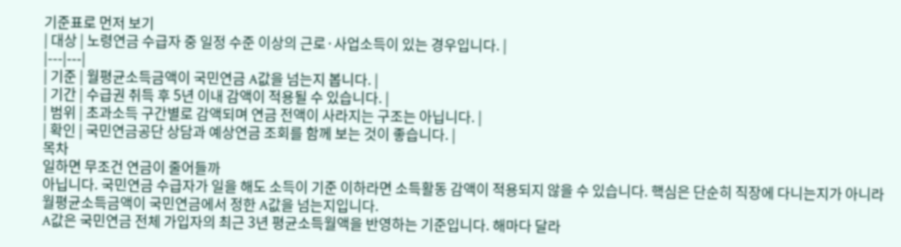기준표로 먼저 보기
| 대상 | 노령연금 수급자 중 일정 수준 이상의 근로·사업소득이 있는 경우입니다. |
|---|---|
| 기준 | 월평균소득금액이 국민연금 A값을 넘는지 봅니다. |
| 기간 | 수급권 취득 후 5년 이내 감액이 적용될 수 있습니다. |
| 범위 | 초과소득 구간별로 감액되며 연금 전액이 사라지는 구조는 아닙니다. |
| 확인 | 국민연금공단 상담과 예상연금 조회를 함께 보는 것이 좋습니다. |
목차
일하면 무조건 연금이 줄어들까
아닙니다. 국민연금 수급자가 일을 해도 소득이 기준 이하라면 소득활동 감액이 적용되지 않을 수 있습니다. 핵심은 단순히 직장에 다니는지가 아니라 월평균소득금액이 국민연금에서 정한 A값을 넘는지입니다.
A값은 국민연금 전체 가입자의 최근 3년 평균소득월액을 반영하는 기준입니다. 해마다 달라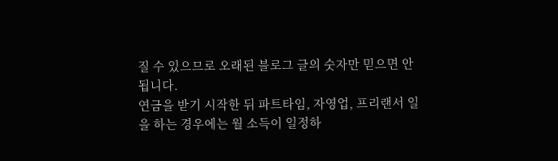질 수 있으므로 오래된 블로그 글의 숫자만 믿으면 안 됩니다.
연금을 받기 시작한 뒤 파트타임, 자영업, 프리랜서 일을 하는 경우에는 월 소득이 일정하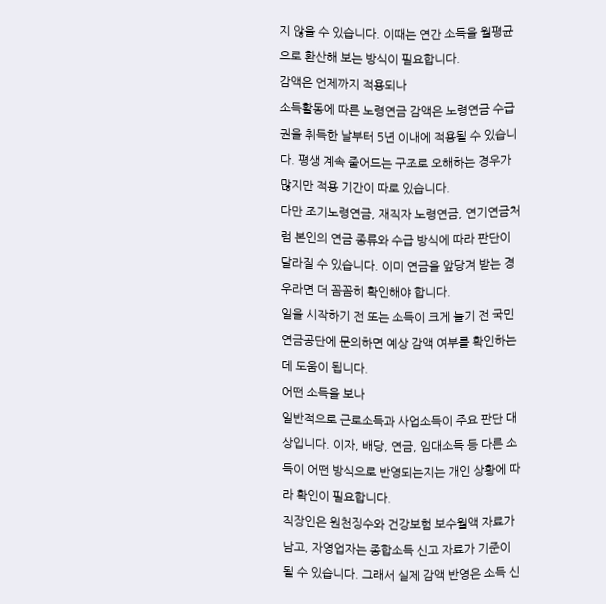지 않을 수 있습니다. 이때는 연간 소득을 월평균으로 환산해 보는 방식이 필요합니다.
감액은 언제까지 적용되나
소득활동에 따른 노령연금 감액은 노령연금 수급권을 취득한 날부터 5년 이내에 적용될 수 있습니다. 평생 계속 줄어드는 구조로 오해하는 경우가 많지만 적용 기간이 따로 있습니다.
다만 조기노령연금, 재직자 노령연금, 연기연금처럼 본인의 연금 종류와 수급 방식에 따라 판단이 달라질 수 있습니다. 이미 연금을 앞당겨 받는 경우라면 더 꼼꼼히 확인해야 합니다.
일을 시작하기 전 또는 소득이 크게 늘기 전 국민연금공단에 문의하면 예상 감액 여부를 확인하는 데 도움이 됩니다.
어떤 소득을 보나
일반적으로 근로소득과 사업소득이 주요 판단 대상입니다. 이자, 배당, 연금, 임대소득 등 다른 소득이 어떤 방식으로 반영되는지는 개인 상황에 따라 확인이 필요합니다.
직장인은 원천징수와 건강보험 보수월액 자료가 남고, 자영업자는 종합소득 신고 자료가 기준이 될 수 있습니다. 그래서 실제 감액 반영은 소득 신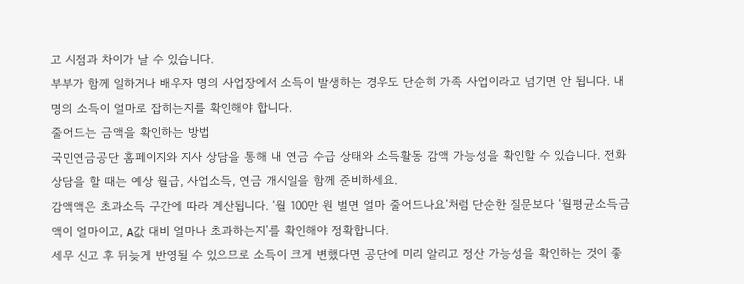고 시점과 차이가 날 수 있습니다.
부부가 함께 일하거나 배우자 명의 사업장에서 소득이 발생하는 경우도 단순히 가족 사업이라고 넘기면 안 됩니다. 내 명의 소득이 얼마로 잡히는지를 확인해야 합니다.
줄어드는 금액을 확인하는 방법
국민연금공단 홈페이지와 지사 상담을 통해 내 연금 수급 상태와 소득활동 감액 가능성을 확인할 수 있습니다. 전화 상담을 할 때는 예상 월급, 사업소득, 연금 개시일을 함께 준비하세요.
감액액은 초과소득 구간에 따라 계산됩니다. ‘월 100만 원 벌면 얼마 줄어드나요’처럼 단순한 질문보다 ‘월평균소득금액이 얼마이고, A값 대비 얼마나 초과하는지’를 확인해야 정확합니다.
세무 신고 후 뒤늦게 반영될 수 있으므로 소득이 크게 변했다면 공단에 미리 알리고 정산 가능성을 확인하는 것이 좋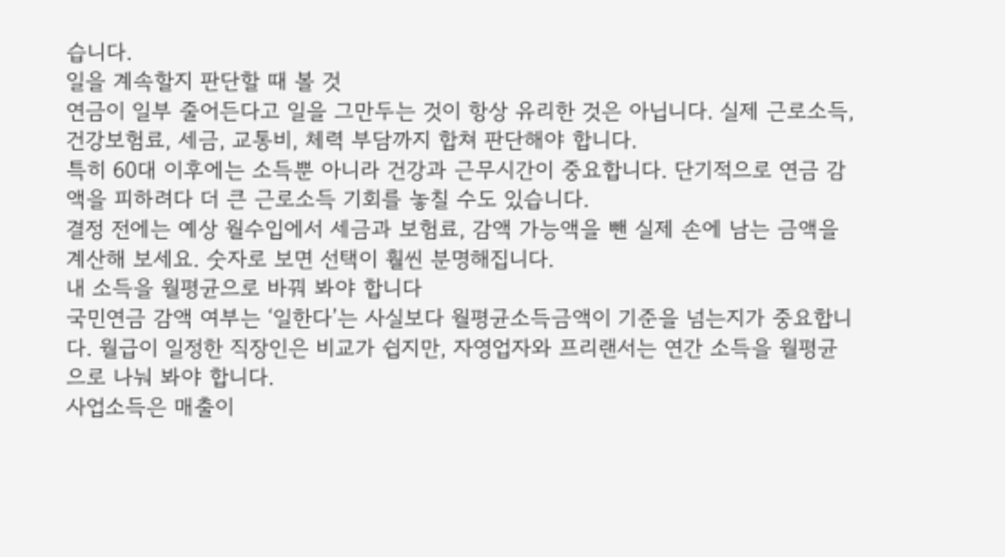습니다.
일을 계속할지 판단할 때 볼 것
연금이 일부 줄어든다고 일을 그만두는 것이 항상 유리한 것은 아닙니다. 실제 근로소득, 건강보험료, 세금, 교통비, 체력 부담까지 합쳐 판단해야 합니다.
특히 60대 이후에는 소득뿐 아니라 건강과 근무시간이 중요합니다. 단기적으로 연금 감액을 피하려다 더 큰 근로소득 기회를 놓칠 수도 있습니다.
결정 전에는 예상 월수입에서 세금과 보험료, 감액 가능액을 뺀 실제 손에 남는 금액을 계산해 보세요. 숫자로 보면 선택이 훨씬 분명해집니다.
내 소득을 월평균으로 바꿔 봐야 합니다
국민연금 감액 여부는 ‘일한다’는 사실보다 월평균소득금액이 기준을 넘는지가 중요합니다. 월급이 일정한 직장인은 비교가 쉽지만, 자영업자와 프리랜서는 연간 소득을 월평균으로 나눠 봐야 합니다.
사업소득은 매출이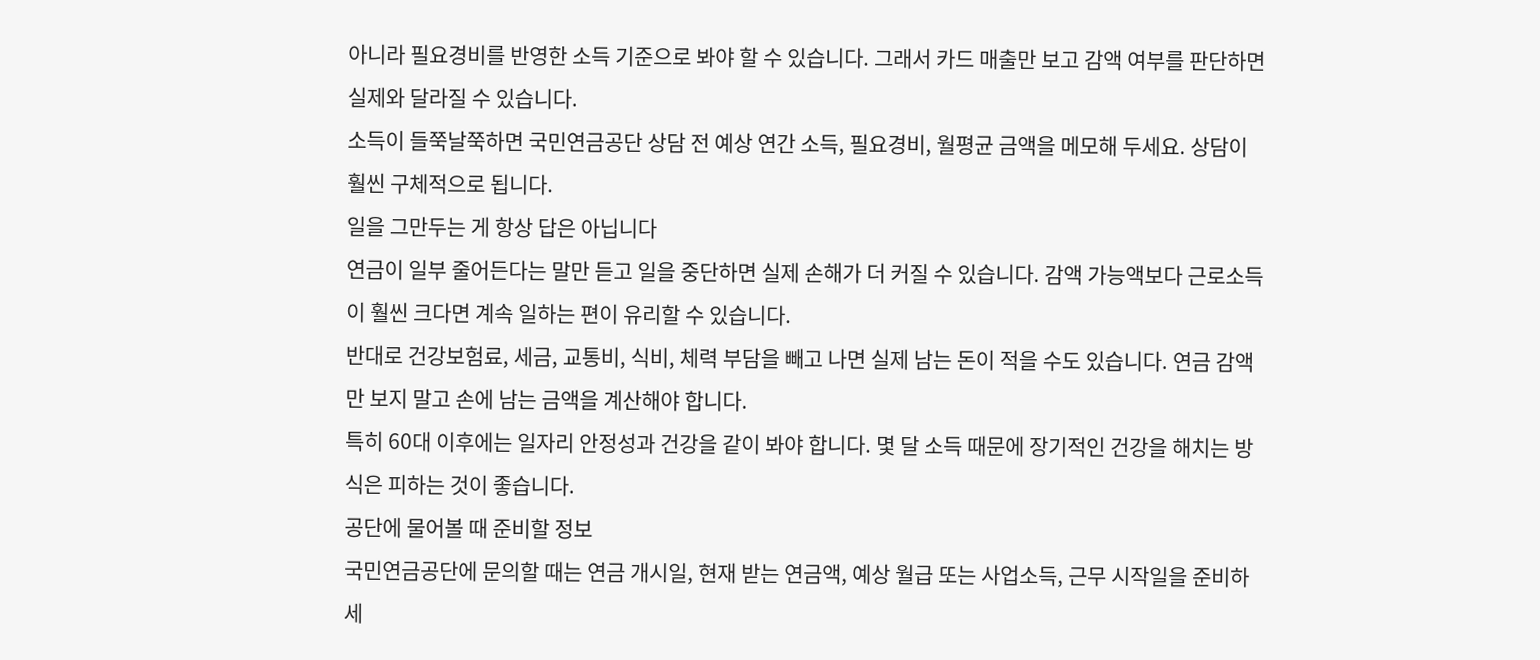아니라 필요경비를 반영한 소득 기준으로 봐야 할 수 있습니다. 그래서 카드 매출만 보고 감액 여부를 판단하면 실제와 달라질 수 있습니다.
소득이 들쭉날쭉하면 국민연금공단 상담 전 예상 연간 소득, 필요경비, 월평균 금액을 메모해 두세요. 상담이 훨씬 구체적으로 됩니다.
일을 그만두는 게 항상 답은 아닙니다
연금이 일부 줄어든다는 말만 듣고 일을 중단하면 실제 손해가 더 커질 수 있습니다. 감액 가능액보다 근로소득이 훨씬 크다면 계속 일하는 편이 유리할 수 있습니다.
반대로 건강보험료, 세금, 교통비, 식비, 체력 부담을 빼고 나면 실제 남는 돈이 적을 수도 있습니다. 연금 감액만 보지 말고 손에 남는 금액을 계산해야 합니다.
특히 60대 이후에는 일자리 안정성과 건강을 같이 봐야 합니다. 몇 달 소득 때문에 장기적인 건강을 해치는 방식은 피하는 것이 좋습니다.
공단에 물어볼 때 준비할 정보
국민연금공단에 문의할 때는 연금 개시일, 현재 받는 연금액, 예상 월급 또는 사업소득, 근무 시작일을 준비하세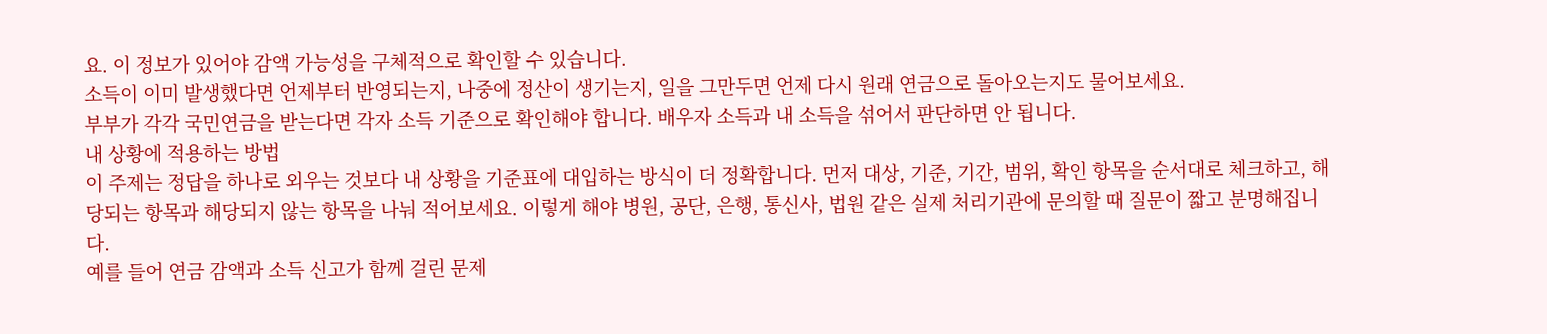요. 이 정보가 있어야 감액 가능성을 구체적으로 확인할 수 있습니다.
소득이 이미 발생했다면 언제부터 반영되는지, 나중에 정산이 생기는지, 일을 그만두면 언제 다시 원래 연금으로 돌아오는지도 물어보세요.
부부가 각각 국민연금을 받는다면 각자 소득 기준으로 확인해야 합니다. 배우자 소득과 내 소득을 섞어서 판단하면 안 됩니다.
내 상황에 적용하는 방법
이 주제는 정답을 하나로 외우는 것보다 내 상황을 기준표에 대입하는 방식이 더 정확합니다. 먼저 대상, 기준, 기간, 범위, 확인 항목을 순서대로 체크하고, 해당되는 항목과 해당되지 않는 항목을 나눠 적어보세요. 이렇게 해야 병원, 공단, 은행, 통신사, 법원 같은 실제 처리기관에 문의할 때 질문이 짧고 분명해집니다.
예를 들어 연금 감액과 소득 신고가 함께 걸린 문제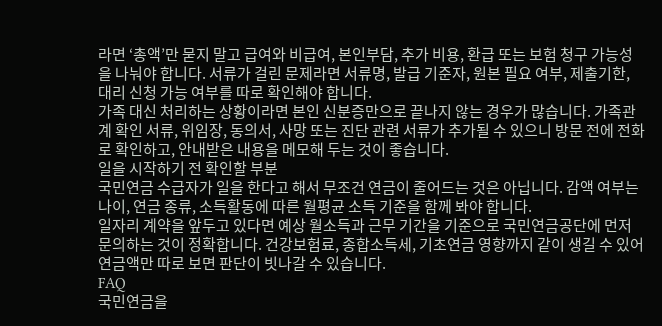라면 ‘총액’만 묻지 말고 급여와 비급여, 본인부담, 추가 비용, 환급 또는 보험 청구 가능성을 나눠야 합니다. 서류가 걸린 문제라면 서류명, 발급 기준자, 원본 필요 여부, 제출기한, 대리 신청 가능 여부를 따로 확인해야 합니다.
가족 대신 처리하는 상황이라면 본인 신분증만으로 끝나지 않는 경우가 많습니다. 가족관계 확인 서류, 위임장, 동의서, 사망 또는 진단 관련 서류가 추가될 수 있으니 방문 전에 전화로 확인하고, 안내받은 내용을 메모해 두는 것이 좋습니다.
일을 시작하기 전 확인할 부분
국민연금 수급자가 일을 한다고 해서 무조건 연금이 줄어드는 것은 아닙니다. 감액 여부는 나이, 연금 종류, 소득활동에 따른 월평균 소득 기준을 함께 봐야 합니다.
일자리 계약을 앞두고 있다면 예상 월소득과 근무 기간을 기준으로 국민연금공단에 먼저 문의하는 것이 정확합니다. 건강보험료, 종합소득세, 기초연금 영향까지 같이 생길 수 있어 연금액만 따로 보면 판단이 빗나갈 수 있습니다.
FAQ
국민연금을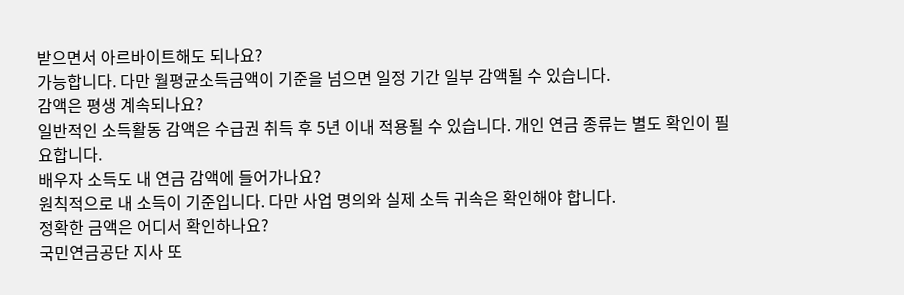받으면서 아르바이트해도 되나요?
가능합니다. 다만 월평균소득금액이 기준을 넘으면 일정 기간 일부 감액될 수 있습니다.
감액은 평생 계속되나요?
일반적인 소득활동 감액은 수급권 취득 후 5년 이내 적용될 수 있습니다. 개인 연금 종류는 별도 확인이 필요합니다.
배우자 소득도 내 연금 감액에 들어가나요?
원칙적으로 내 소득이 기준입니다. 다만 사업 명의와 실제 소득 귀속은 확인해야 합니다.
정확한 금액은 어디서 확인하나요?
국민연금공단 지사 또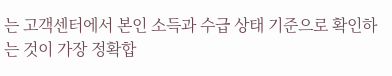는 고객센터에서 본인 소득과 수급 상태 기준으로 확인하는 것이 가장 정확합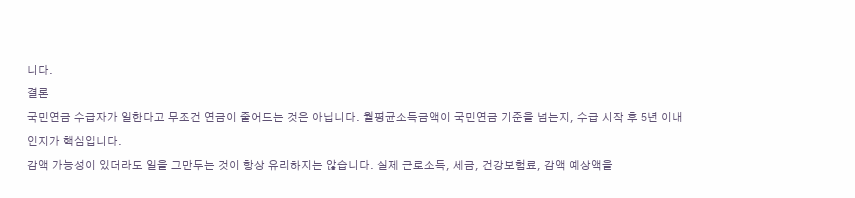니다.
결론
국민연금 수급자가 일한다고 무조건 연금이 줄어드는 것은 아닙니다. 월평균소득금액이 국민연금 기준을 넘는지, 수급 시작 후 5년 이내인지가 핵심입니다.
감액 가능성이 있더라도 일을 그만두는 것이 항상 유리하지는 않습니다. 실제 근로소득, 세금, 건강보험료, 감액 예상액을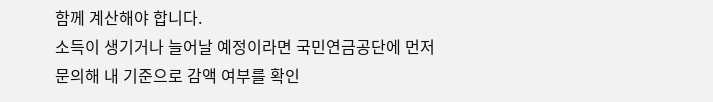함께 계산해야 합니다.
소득이 생기거나 늘어날 예정이라면 국민연금공단에 먼저 문의해 내 기준으로 감액 여부를 확인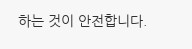하는 것이 안전합니다.